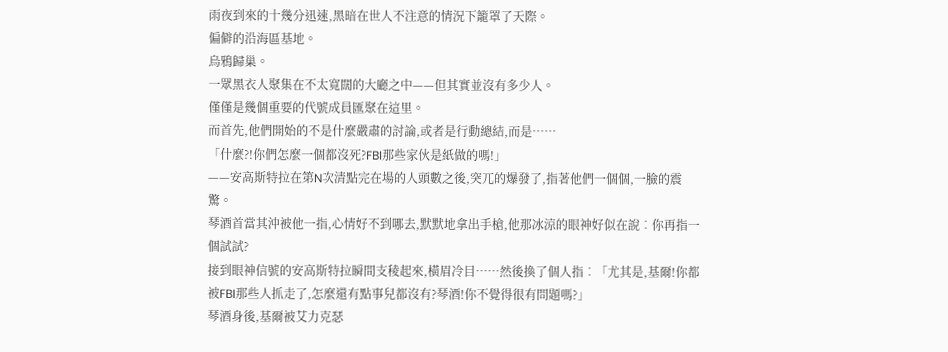雨夜到來的十幾分迅速,黑暗在世人不注意的情況下籠罩了天際。
偏僻的沿海區基地。
烏鴉歸巢。
一眾黑衣人聚集在不太寬闊的大廳之中——但其實並沒有多少人。
僅僅是幾個重要的代號成員匯聚在這里。
而首先,他們開始的不是什麼嚴肅的討論,或者是行動總結,而是……
「什麼?!你們怎麼一個都沒死?FBI那些家伙是紙做的嗎!」
——安高斯特拉在第N次清點完在場的人頭數之後,突兀的爆發了,指著他們一個個,一臉的震驚。
琴酒首當其沖被他一指,心情好不到哪去,默默地拿出手槍,他那冰涼的眼神好似在說︰你再指一個試試?
接到眼神信號的安高斯特拉瞬間支稜起來,橫眉冷目……然後換了個人指︰「尤其是,基爾!你都被FBI那些人抓走了,怎麼還有點事兒都沒有?琴酒!你不覺得很有問題嗎?」
琴酒身後,基爾被艾力克瑟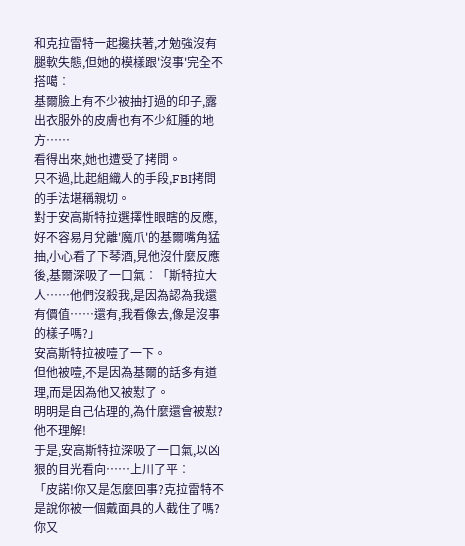和克拉雷特一起攙扶著,才勉強沒有腿軟失態,但她的模樣跟'沒事'完全不搭噶︰
基爾臉上有不少被抽打過的印子,露出衣服外的皮膚也有不少紅腫的地方……
看得出來,她也遭受了拷問。
只不過,比起組織人的手段,FBI拷問的手法堪稱親切。
對于安高斯特拉選擇性眼瞎的反應,好不容易月兌離'魔爪'的基爾嘴角猛抽,小心看了下琴酒,見他沒什麼反應後,基爾深吸了一口氣︰「斯特拉大人……他們沒殺我,是因為認為我還有價值……還有,我看像去,像是沒事的樣子嗎?」
安高斯特拉被噎了一下。
但他被噎,不是因為基爾的話多有道理,而是因為他又被懟了。
明明是自己佔理的,為什麼還會被懟?
他不理解!
于是,安高斯特拉深吸了一口氣,以凶狠的目光看向……上川了平︰
「皮諾!你又是怎麼回事?克拉雷特不是說你被一個戴面具的人截住了嗎?你又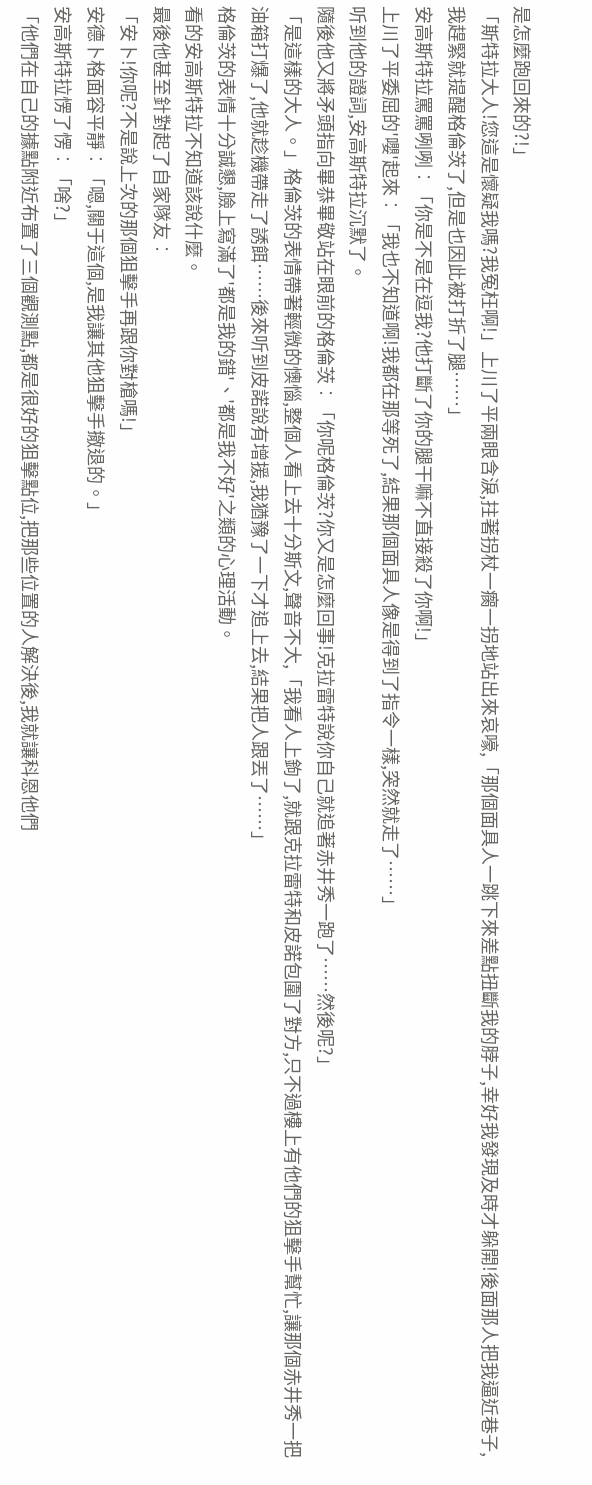是怎麼跑回來的?!」
「斯特拉大人!您這是懷疑我嗎?我冤枉啊!」上川了平兩眼含淚,拄著拐杖一瘸一拐地站出來哀嚎,「那個面具人一跳下來差點扭斷我的脖子,幸好我發現及時才躲開!後面那人把我逼近巷子,我趕緊就提醒格倫茨了,但是也因此被打折了腿……」
安高斯特拉罵罵咧咧︰「你是不是在逗我?他打斷了你的腿干嘛不直接殺了你啊!」
上川了平委屈的'嚶'起來︰「我也不知道啊!我都在那等死了,結果那個面具人像是得到了指令一樣,突然就走了……」
听到他的證詞,安高斯特拉沉默了。
隨後他又將矛頭指向畢恭畢敬站在眼前的格倫茨︰「你呢格倫茨?你又是怎麼回事!克拉雷特說你自己就追著赤井秀一跑了……然後呢?」
「是這樣的大人。」格倫茨的表情帶著輕微的懊惱,整個人看上去十分斯文,聲音不大,「我看人上鉤了,就跟克拉雷特和皮諾包圍了對方,只不過樓上有他們的狙擊手幫忙,讓那個赤井秀一把油箱打爆了,他就趁機帶走了誘餌……後來听到皮諾說有增援,我猶豫了一下才追上去,結果把人跟丟了……」
格倫茨的表情十分誠懇,臉上寫滿了'都是我的錯'、'都是我不好'之類的心理活動。
看的安高斯特拉不知道該說什麼。
最後他甚至針對起了自家隊友︰
「安卜!你呢?不是說上次的那個狙擊手再跟你對槍嗎!」
安德卜格面容平靜︰「嗯,關于這個,是我讓其他狙擊手撤退的。」
安高斯特拉愣了愣︰「啥?」
「他們在自己的據點附近布置了三個觀測點,都是很好的狙擊點位,把那些位置的人解決後,我就讓科恩他們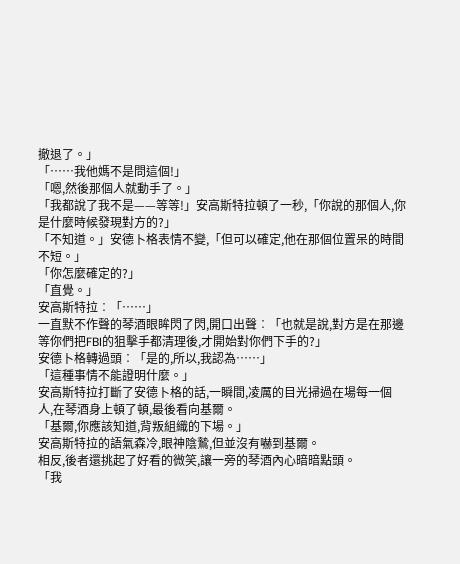撤退了。」
「……我他媽不是問這個!」
「嗯,然後那個人就動手了。」
「我都說了我不是——等等!」安高斯特拉頓了一秒,「你說的那個人,你是什麼時候發現對方的?」
「不知道。」安德卜格表情不變,「但可以確定,他在那個位置呆的時間不短。」
「你怎麼確定的?」
「直覺。」
安高斯特拉︰「……」
一直默不作聲的琴酒眼眸閃了閃,開口出聲︰「也就是說,對方是在那邊等你們把FBI的狙擊手都清理後,才開始對你們下手的?」
安德卜格轉過頭︰「是的,所以,我認為……」
「這種事情不能證明什麼。」
安高斯特拉打斷了安德卜格的話,一瞬間,凌厲的目光掃過在場每一個人,在琴酒身上頓了頓,最後看向基爾。
「基爾,你應該知道,背叛組織的下場。」
安高斯特拉的語氣森冷,眼神陰鷙,但並沒有嚇到基爾。
相反,後者還挑起了好看的微笑,讓一旁的琴酒內心暗暗點頭。
「我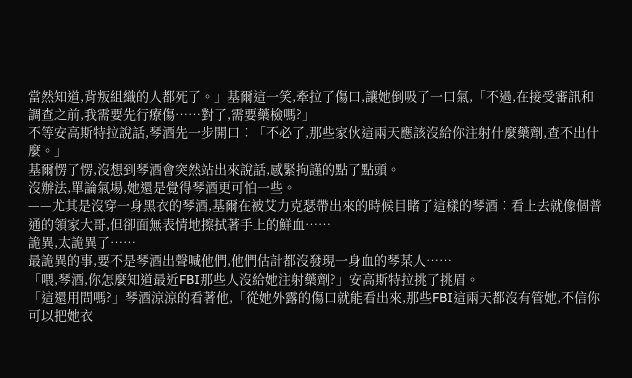當然知道,背叛組織的人都死了。」基爾這一笑,牽拉了傷口,讓她倒吸了一口氣,「不過,在接受審訊和調查之前,我需要先行療傷……對了,需要藥檢嗎?」
不等安高斯特拉說話,琴酒先一步開口︰「不必了,那些家伙這兩天應該沒給你注射什麼藥劑,查不出什麼。」
基爾愣了愣,沒想到琴酒會突然站出來說話,感緊拘謹的點了點頭。
沒辦法,單論氣場,她還是覺得琴酒更可怕一些。
——尤其是沒穿一身黑衣的琴酒,基爾在被艾力克瑟帶出來的時候目睹了這樣的琴酒︰看上去就像個普通的領家大哥,但卻面無表情地擦拭著手上的鮮血……
詭異,太詭異了……
最詭異的事,要不是琴酒出聲喊他們,他們估計都沒發現一身血的琴某人……
「喂,琴酒,你怎麼知道最近FBI那些人沒給她注射藥劑?」安高斯特拉挑了挑眉。
「這還用問嗎?」琴酒涼涼的看著他,「從她外露的傷口就能看出來,那些FBI這兩天都沒有管她,不信你可以把她衣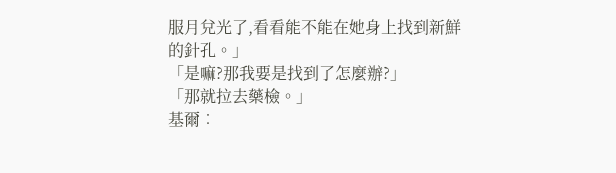服月兌光了,看看能不能在她身上找到新鮮的針孔。」
「是嘛?那我要是找到了怎麼辦?」
「那就拉去藥檢。」
基爾︰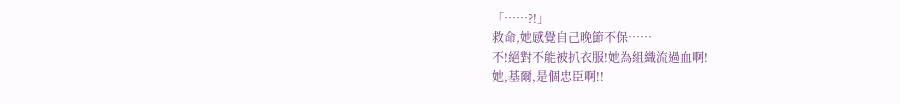「……?!」
救命,她感覺自己晚節不保……
不!絕對不能被扒衣服!她為組織流過血啊!
她,基爾,是個忠臣啊!!